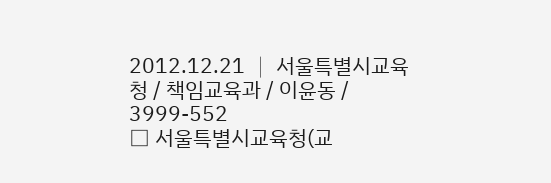2012.12.21 │ 서울특별시교육청 / 책임교육과 / 이윤동 / 3999-552
□ 서울특별시교육청(교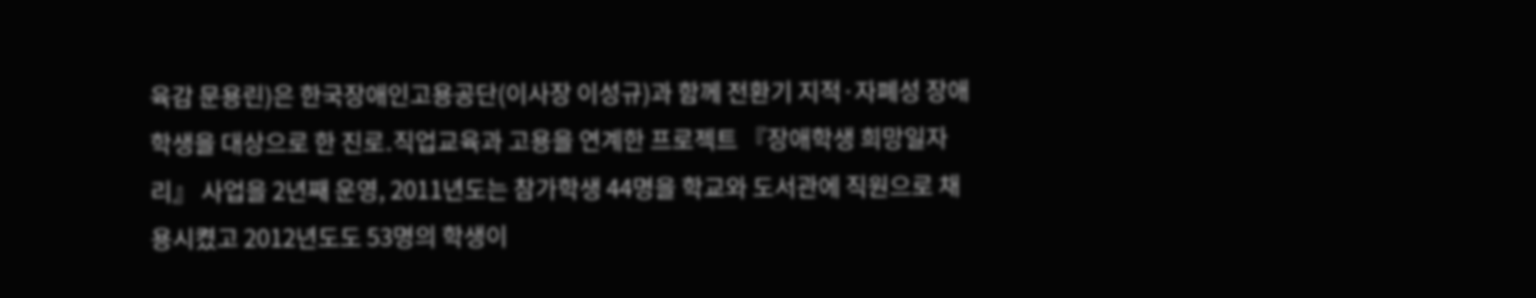육감 문용린)은 한국장애인고용공단(이사장 이성규)과 함께 전환기 지적·자폐성 장애학생을 대상으로 한 진로․직업교육과 고용을 연계한 프로젝트 『장애학생 희망일자리』 사업을 2년째 운영, 2011년도는 참가학생 44명을 학교와 도서관에 직원으로 채용시켰고 2012년도도 53명의 학생이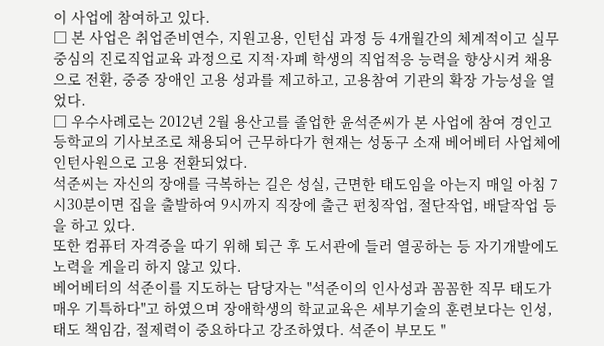이 사업에 참여하고 있다.
□ 본 사업은 취업준비연수, 지원고용, 인턴십 과정 등 4개월간의 체계적이고 실무 중심의 진로직업교육 과정으로 지적·자폐 학생의 직업적응 능력을 향상시켜 채용으로 전환, 중증 장애인 고용 성과를 제고하고, 고용참여 기관의 확장 가능성을 열었다.
□ 우수사례로는 2012년 2월 용산고를 졸업한 윤석준씨가 본 사업에 참여 경인고등학교의 기사보조로 채용되어 근무하다가 현재는 성동구 소재 베어베터 사업체에 인턴사원으로 고용 전환되었다.
석준씨는 자신의 장애를 극복하는 길은 성실, 근면한 태도임을 아는지 매일 아침 7시30분이면 집을 출발하여 9시까지 직장에 출근 펀칭작업, 절단작업, 배달작업 등을 하고 있다.
또한 컴퓨터 자격증을 따기 위해 퇴근 후 도서관에 들러 열공하는 등 자기개발에도 노력을 게을리 하지 않고 있다.
베어베터의 석준이를 지도하는 담당자는 "석준이의 인사성과 꼼꼼한 직무 태도가 매우 기특하다"고 하였으며 장애학생의 학교교육은 세부기술의 훈련보다는 인성, 태도 책임감, 절제력이 중요하다고 강조하였다. 석준이 부모도 "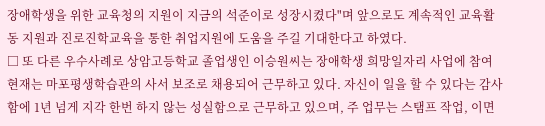장애학생을 위한 교육청의 지원이 지금의 석준이로 성장시켰다"며 앞으로도 계속적인 교육활동 지원과 진로진학교육을 통한 취업지원에 도움을 주길 기대한다고 하였다.
□ 또 다른 우수사례로 상암고등학교 졸업생인 이승원씨는 장애학생 희망일자리 사업에 참여 현재는 마포평생학습관의 사서 보조로 채용되어 근무하고 있다. 자신이 일을 할 수 있다는 감사함에 1년 넘게 지각 한번 하지 않는 성실함으로 근무하고 있으며, 주 업무는 스탬프 작업, 이면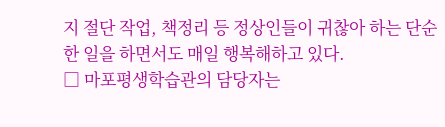지 절단 작업, 책정리 등 정상인들이 귀찮아 하는 단순한 일을 하면서도 매일 행복해하고 있다.
□ 마포평생학습관의 담당자는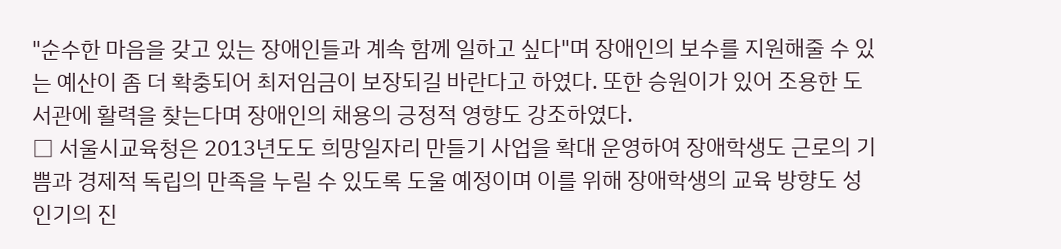"순수한 마음을 갖고 있는 장애인들과 계속 함께 일하고 싶다"며 장애인의 보수를 지원해줄 수 있는 예산이 좀 더 확충되어 최저임금이 보장되길 바란다고 하였다. 또한 승원이가 있어 조용한 도서관에 활력을 찾는다며 장애인의 채용의 긍정적 영향도 강조하였다.
□ 서울시교육청은 2013년도도 희망일자리 만들기 사업을 확대 운영하여 장애학생도 근로의 기쁨과 경제적 독립의 만족을 누릴 수 있도록 도울 예정이며 이를 위해 장애학생의 교육 방향도 성인기의 진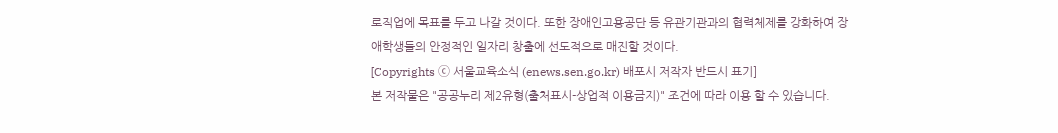로직업에 목표를 두고 나갈 것이다. 또한 장애인고용공단 등 유관기관과의 협력체제를 강화하여 장애학생들의 안정적인 일자리 창출에 선도적으로 매진할 것이다.
[Copyrights ⓒ 서울교육소식 (enews.sen.go.kr) 배포시 저작자 반드시 표기]
본 저작물은 "공공누리 제2유형(출처표시-상업적 이용금지)" 조건에 따라 이용 할 수 있습니다.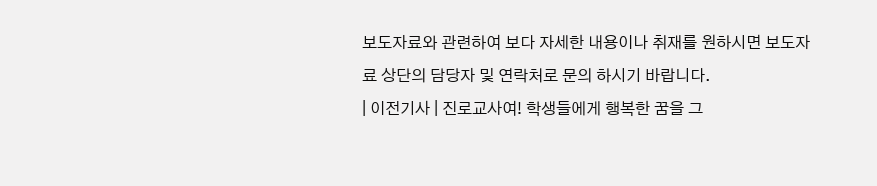보도자료와 관련하여 보다 자세한 내용이나 취재를 원하시면 보도자료 상단의 담당자 및 연락처로 문의 하시기 바랍니다.
| 이전기사 | 진로교사여! 학생들에게 행복한 꿈을 그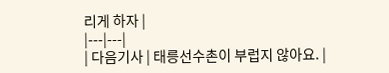리게 하자 |
|---|---|
| 다음기사 | 태릉선수촌이 부럽지 않아요. |